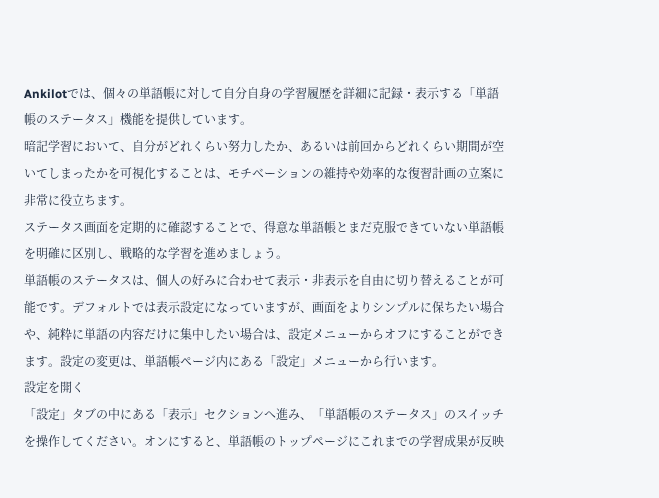Ankilotでは、個々の単語帳に対して自分自身の学習履歴を詳細に記録・表示する「単語帳のステータス」機能を提供しています。
暗記学習において、自分がどれくらい努力したか、あるいは前回からどれくらい期間が空いてしまったかを可視化することは、モチベーションの維持や効率的な復習計画の立案に非常に役立ちます。
ステータス画面を定期的に確認することで、得意な単語帳とまだ克服できていない単語帳を明確に区別し、戦略的な学習を進めましょう。
単語帳のステータスは、個人の好みに合わせて表示・非表示を自由に切り替えることが可能です。デフォルトでは表示設定になっていますが、画面をよりシンプルに保ちたい場合や、純粋に単語の内容だけに集中したい場合は、設定メニューからオフにすることができます。設定の変更は、単語帳ページ内にある「設定」メニューから行います。
設定を開く
「設定」タブの中にある「表示」セクションへ進み、「単語帳のステータス」のスイッチを操作してください。オンにすると、単語帳のトップページにこれまでの学習成果が反映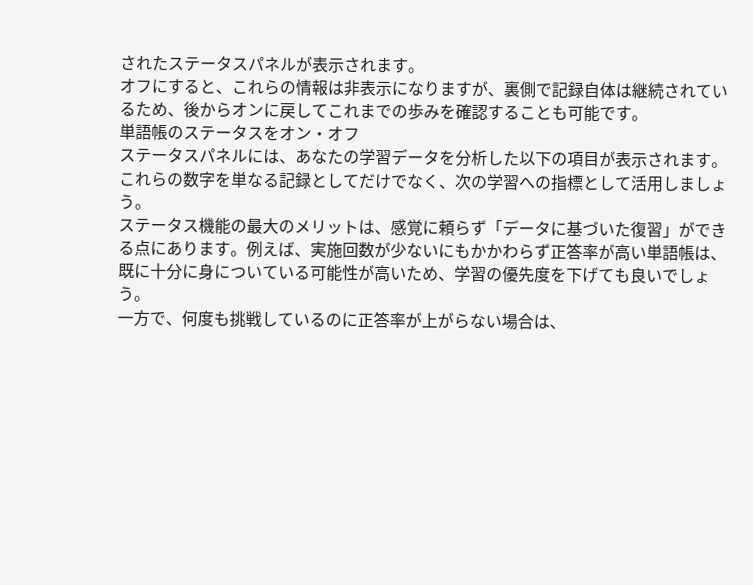されたステータスパネルが表示されます。
オフにすると、これらの情報は非表示になりますが、裏側で記録自体は継続されているため、後からオンに戻してこれまでの歩みを確認することも可能です。
単語帳のステータスをオン・オフ
ステータスパネルには、あなたの学習データを分析した以下の項目が表示されます。これらの数字を単なる記録としてだけでなく、次の学習への指標として活用しましょう。
ステータス機能の最大のメリットは、感覚に頼らず「データに基づいた復習」ができる点にあります。例えば、実施回数が少ないにもかかわらず正答率が高い単語帳は、既に十分に身についている可能性が高いため、学習の優先度を下げても良いでしょう。
一方で、何度も挑戦しているのに正答率が上がらない場合は、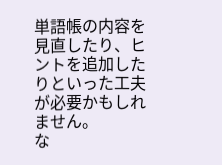単語帳の内容を見直したり、ヒントを追加したりといった工夫が必要かもしれません。
な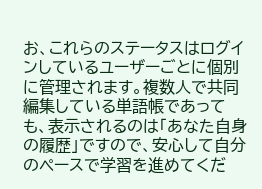お、これらのステータスはログインしているユーザーごとに個別に管理されます。複数人で共同編集している単語帳であっても、表示されるのは「あなた自身の履歴」ですので、安心して自分のペースで学習を進めてくだ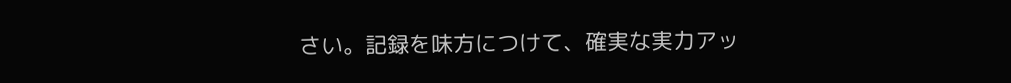さい。記録を味方につけて、確実な実力アッ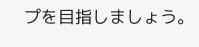プを目指しましょう。